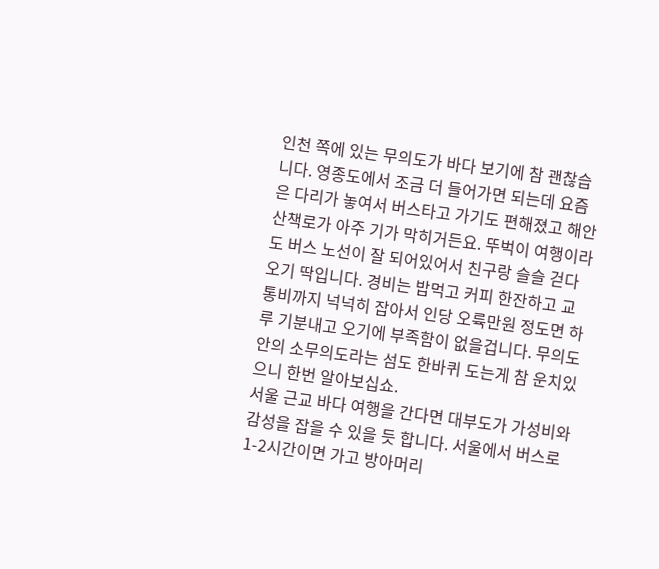인천 쪽에 있는 무의도가 바다 보기에 참 괜찮습니다. 영종도에서 조금 더 들어가면 되는데 요즘은 다리가 놓여서 버스타고 가기도 편해졌고 해안 산책로가 아주 기가 막히거든요. 뚜벅이 여행이라도 버스 노선이 잘 되어있어서 친구랑 슬슬 걷다오기 딱입니다. 경비는 밥먹고 커피 한잔하고 교통비까지 넉넉히 잡아서 인당 오륙만원 정도면 하루 기분내고 오기에 부족함이 없을겁니다. 무의도 안의 소무의도라는 섬도 한바퀴 도는게 참 운치있으니 한번 알아보십쇼.
서울 근교 바다 여행을 간다면 대부도가 가성비와 감성을 잡을 수 있을 듯 합니다. 서울에서 버스로 1-2시간이면 가고 방아머리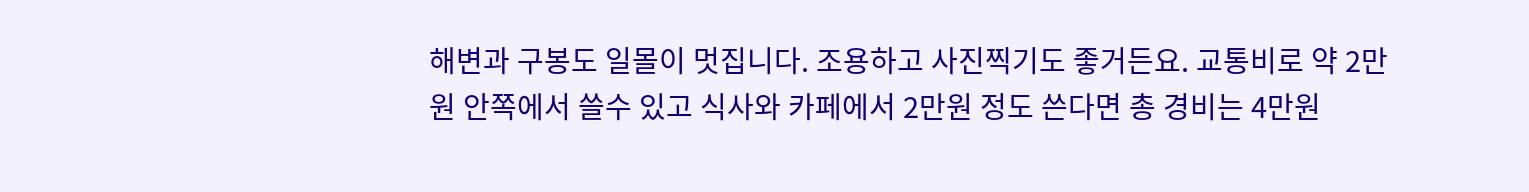해변과 구봉도 일몰이 멋집니다. 조용하고 사진찍기도 좋거든요. 교통비로 약 2만원 안쪽에서 쓸수 있고 식사와 카페에서 2만원 정도 쓴다면 총 경비는 4만원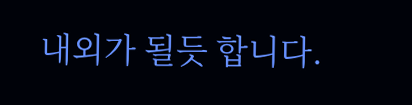내외가 될듯 합니다.